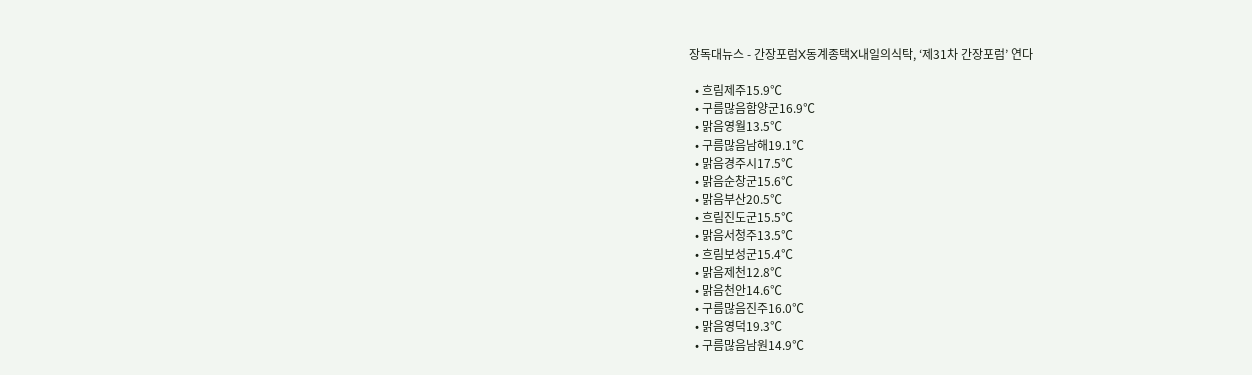장독대뉴스 - 간장포럼X동계종택X내일의식탁, ‘제31차 간장포럼’ 연다

  • 흐림제주15.9℃
  • 구름많음함양군16.9℃
  • 맑음영월13.5℃
  • 구름많음남해19.1℃
  • 맑음경주시17.5℃
  • 맑음순창군15.6℃
  • 맑음부산20.5℃
  • 흐림진도군15.5℃
  • 맑음서청주13.5℃
  • 흐림보성군15.4℃
  • 맑음제천12.8℃
  • 맑음천안14.6℃
  • 구름많음진주16.0℃
  • 맑음영덕19.3℃
  • 구름많음남원14.9℃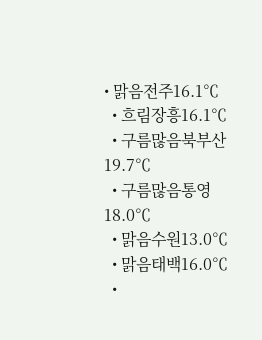• 맑음전주16.1℃
  • 흐림장흥16.1℃
  • 구름많음북부산19.7℃
  • 구름많음통영18.0℃
  • 맑음수원13.0℃
  • 맑음태백16.0℃
  •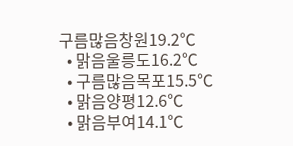구름많음창원19.2℃
  • 맑음울릉도16.2℃
  • 구름많음목포15.5℃
  • 맑음양평12.6℃
  • 맑음부여14.1℃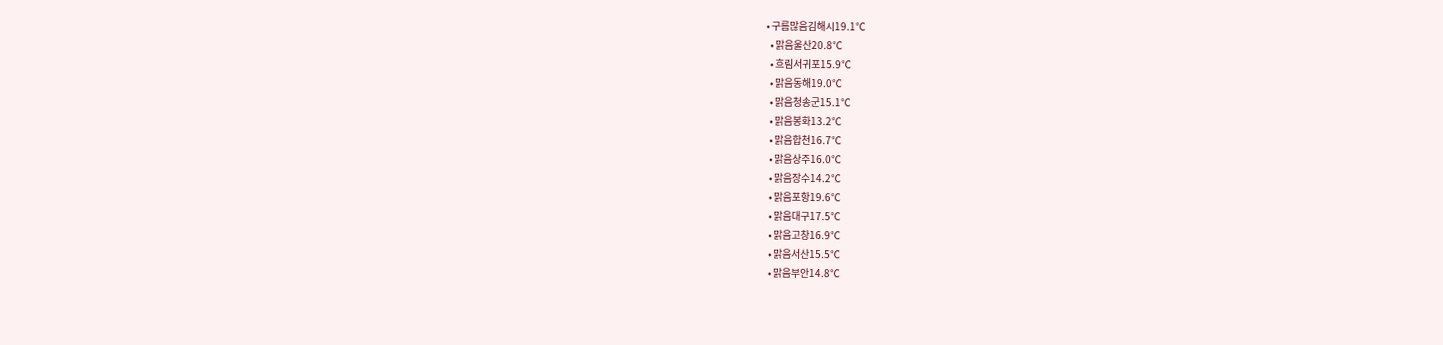• 구름많음김해시19.1℃
  • 맑음울산20.8℃
  • 흐림서귀포15.9℃
  • 맑음동해19.0℃
  • 맑음청송군15.1℃
  • 맑음봉화13.2℃
  • 맑음합천16.7℃
  • 맑음상주16.0℃
  • 맑음장수14.2℃
  • 맑음포항19.6℃
  • 맑음대구17.5℃
  • 맑음고창16.9℃
  • 맑음서산15.5℃
  • 맑음부안14.8℃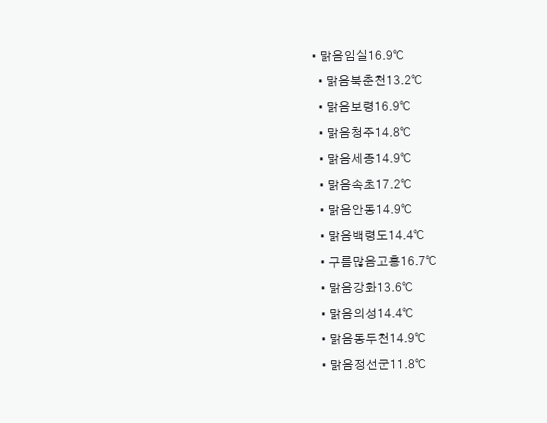• 맑음임실16.9℃
  • 맑음북춘천13.2℃
  • 맑음보령16.9℃
  • 맑음청주14.8℃
  • 맑음세종14.9℃
  • 맑음속초17.2℃
  • 맑음안동14.9℃
  • 맑음백령도14.4℃
  • 구름많음고흥16.7℃
  • 맑음강화13.6℃
  • 맑음의성14.4℃
  • 맑음동두천14.9℃
  • 맑음정선군11.8℃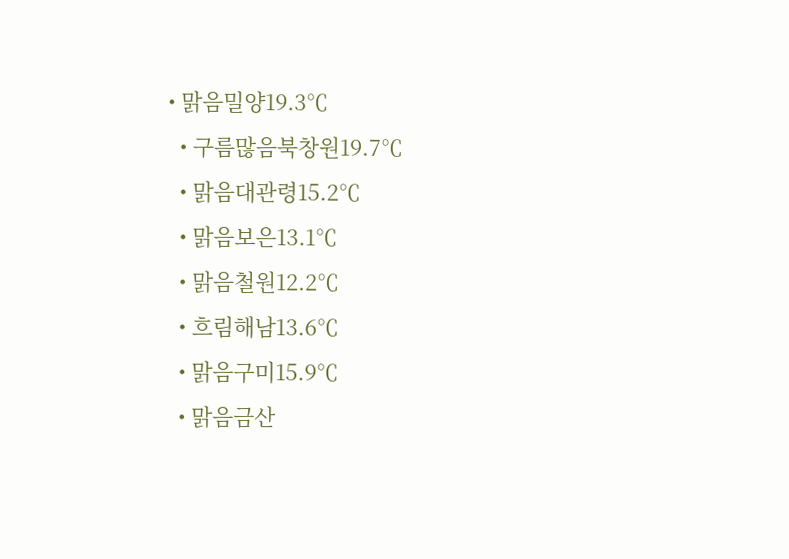• 맑음밀양19.3℃
  • 구름많음북창원19.7℃
  • 맑음대관령15.2℃
  • 맑음보은13.1℃
  • 맑음철원12.2℃
  • 흐림해남13.6℃
  • 맑음구미15.9℃
  • 맑음금산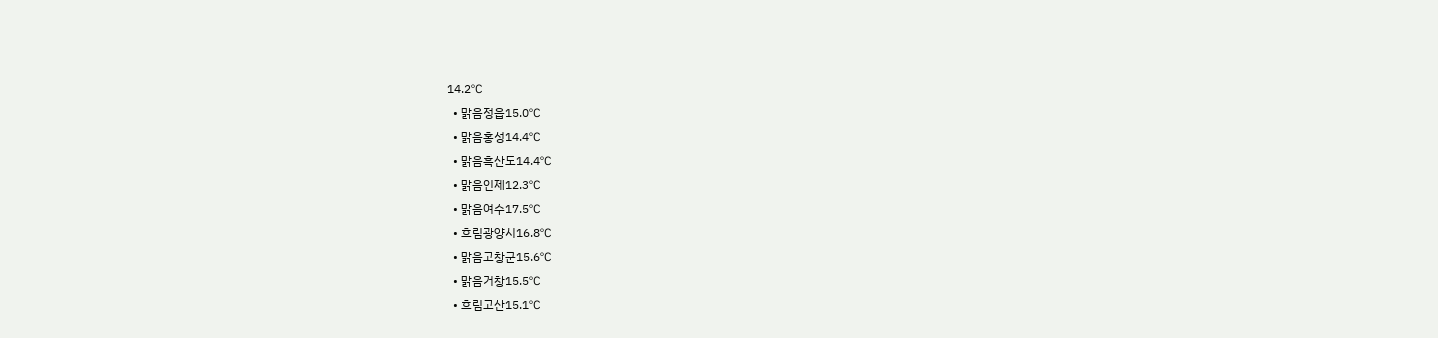14.2℃
  • 맑음정읍15.0℃
  • 맑음홍성14.4℃
  • 맑음흑산도14.4℃
  • 맑음인제12.3℃
  • 맑음여수17.5℃
  • 흐림광양시16.8℃
  • 맑음고창군15.6℃
  • 맑음거창15.5℃
  • 흐림고산15.1℃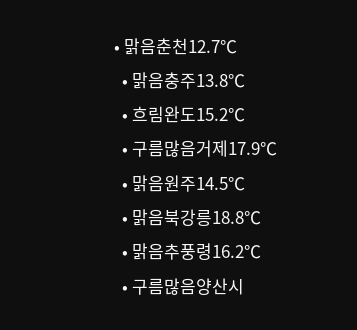• 맑음춘천12.7℃
  • 맑음충주13.8℃
  • 흐림완도15.2℃
  • 구름많음거제17.9℃
  • 맑음원주14.5℃
  • 맑음북강릉18.8℃
  • 맑음추풍령16.2℃
  • 구름많음양산시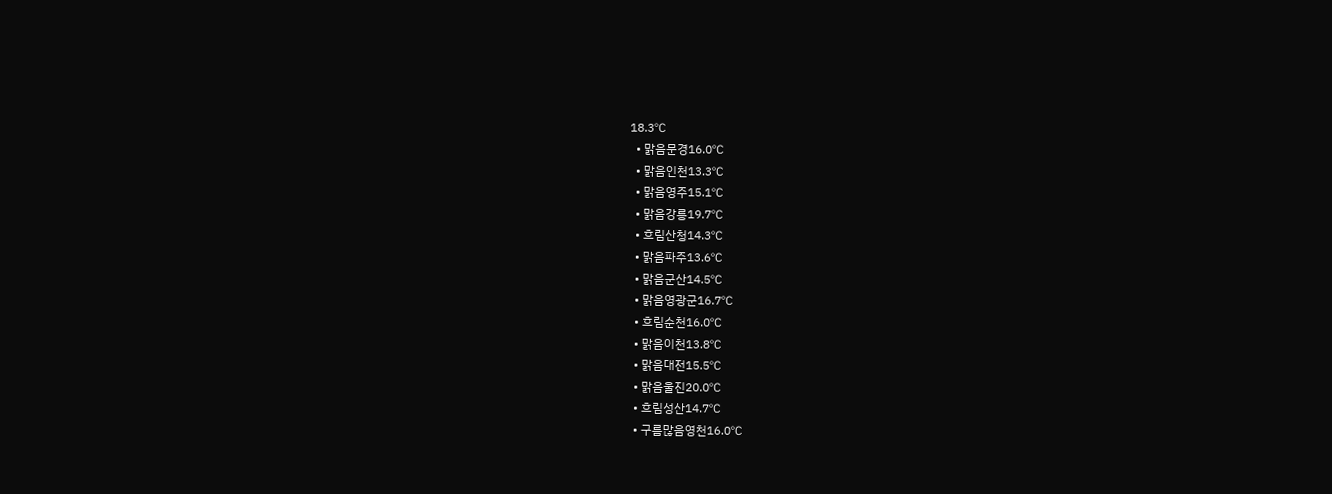18.3℃
  • 맑음문경16.0℃
  • 맑음인천13.3℃
  • 맑음영주15.1℃
  • 맑음강릉19.7℃
  • 흐림산청14.3℃
  • 맑음파주13.6℃
  • 맑음군산14.5℃
  • 맑음영광군16.7℃
  • 흐림순천16.0℃
  • 맑음이천13.8℃
  • 맑음대전15.5℃
  • 맑음울진20.0℃
  • 흐림성산14.7℃
  • 구름많음영천16.0℃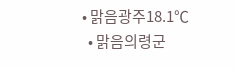• 맑음광주18.1℃
  • 맑음의령군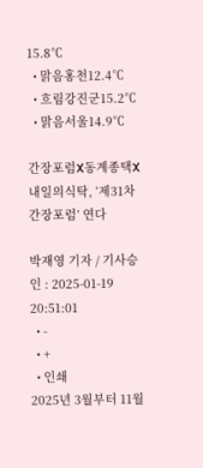15.8℃
  • 맑음홍천12.4℃
  • 흐림강진군15.2℃
  • 맑음서울14.9℃

간장포럼X동계종택X내일의식탁, ‘제31차 간장포럼’ 연다

박재영 기자 / 기사승인 : 2025-01-19 20:51:01
  • -
  • +
  • 인쇄
2025년 3월부터 11월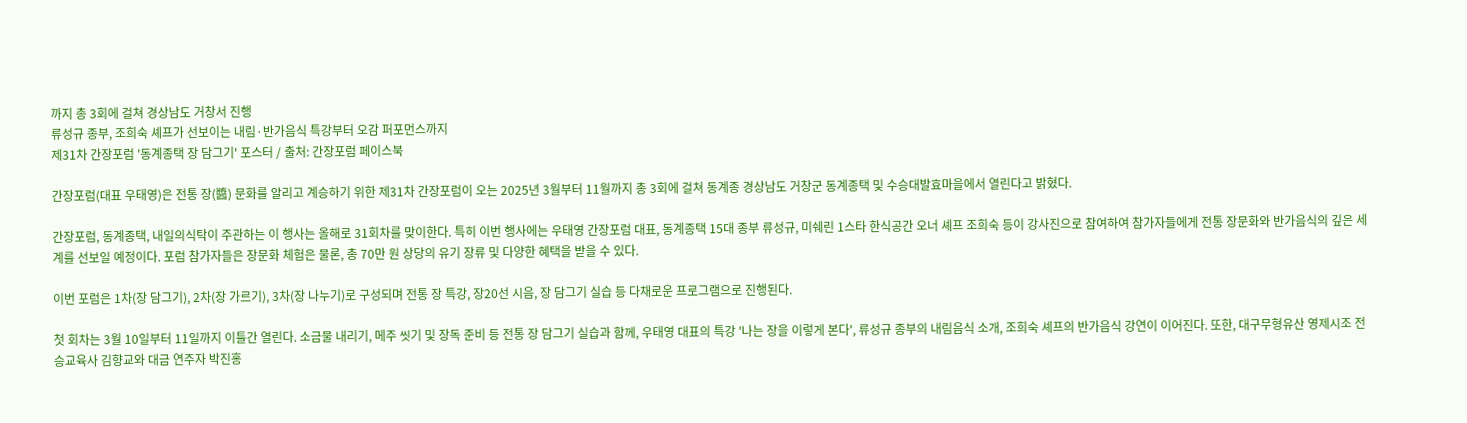까지 총 3회에 걸쳐 경상남도 거창서 진행
류성규 종부, 조희숙 셰프가 선보이는 내림·반가음식 특강부터 오감 퍼포먼스까지
제31차 간장포럼 '동계종택 장 담그기' 포스터 / 출처: 간장포럼 페이스북

간장포럼(대표 우태영)은 전통 장(醬) 문화를 알리고 계승하기 위한 제31차 간장포럼이 오는 2025년 3월부터 11월까지 총 3회에 걸쳐 동계종 경상남도 거창군 동계종택 및 수승대발효마을에서 열린다고 밝혔다.

간장포럼, 동계종택, 내일의식탁이 주관하는 이 행사는 올해로 31회차를 맞이한다. 특히 이번 행사에는 우태영 간장포럼 대표, 동계종택 15대 종부 류성규, 미쉐린 1스타 한식공간 오너 셰프 조희숙 등이 강사진으로 참여하여 참가자들에게 전통 장문화와 반가음식의 깊은 세계를 선보일 예정이다. 포럼 참가자들은 장문화 체험은 물론, 총 70만 원 상당의 유기 장류 및 다양한 혜택을 받을 수 있다.

이번 포럼은 1차(장 담그기), 2차(장 가르기), 3차(장 나누기)로 구성되며 전통 장 특강, 장20선 시음, 장 담그기 실습 등 다채로운 프로그램으로 진행된다.

첫 회차는 3월 10일부터 11일까지 이틀간 열린다. 소금물 내리기, 메주 씻기 및 장독 준비 등 전통 장 담그기 실습과 함께, 우태영 대표의 특강 '나는 장을 이렇게 본다', 류성규 종부의 내림음식 소개, 조희숙 셰프의 반가음식 강연이 이어진다. 또한, 대구무형유산 영제시조 전승교육사 김향교와 대금 연주자 박진홍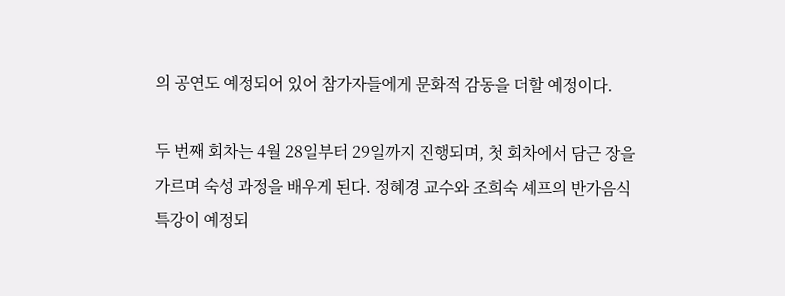의 공연도 예정되어 있어 참가자들에게 문화적 감동을 더할 예정이다.

두 번째 회차는 4월 28일부터 29일까지 진행되며, 첫 회차에서 담근 장을 가르며 숙성 과정을 배우게 된다. 정혜경 교수와 조희숙 셰프의 반가음식 특강이 예정되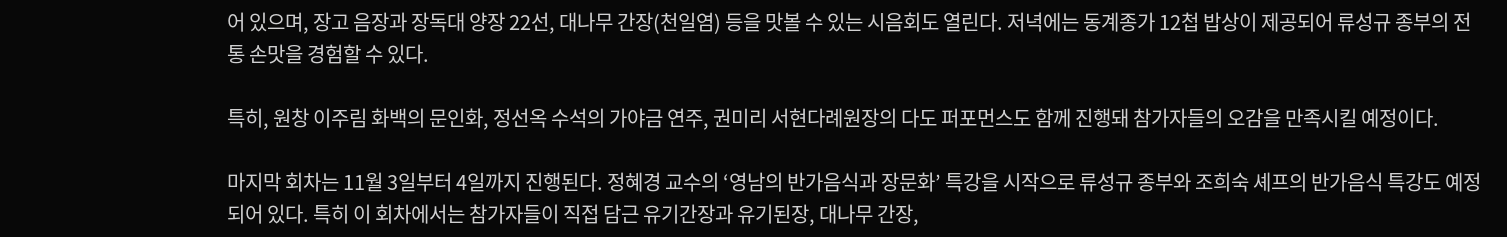어 있으며, 장고 음장과 장독대 양장 22선, 대나무 간장(천일염) 등을 맛볼 수 있는 시음회도 열린다. 저녁에는 동계종가 12첩 밥상이 제공되어 류성규 종부의 전통 손맛을 경험할 수 있다.

특히, 원창 이주림 화백의 문인화, 정선옥 수석의 가야금 연주, 권미리 서현다례원장의 다도 퍼포먼스도 함께 진행돼 참가자들의 오감을 만족시킬 예정이다.

마지막 회차는 11월 3일부터 4일까지 진행된다. 정혜경 교수의 ‘영남의 반가음식과 장문화’ 특강을 시작으로 류성규 종부와 조희숙 셰프의 반가음식 특강도 예정되어 있다. 특히 이 회차에서는 참가자들이 직접 담근 유기간장과 유기된장, 대나무 간장,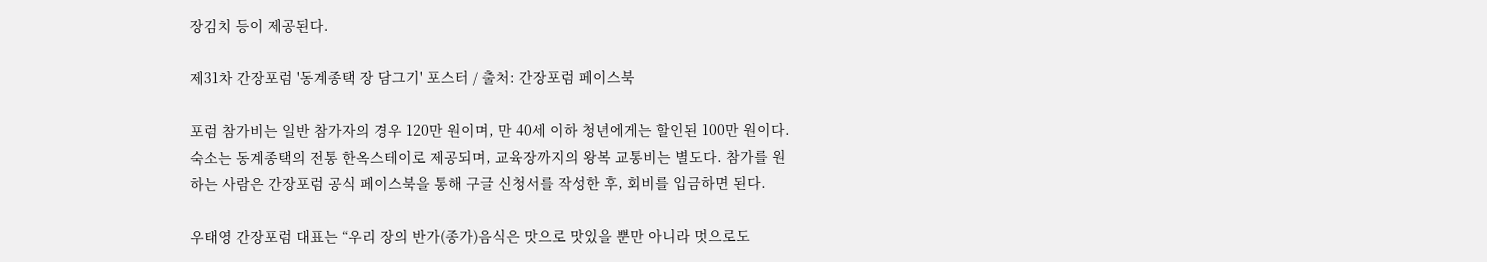장김치 등이 제공된다.

제31차 간장포럼 '동계종택 장 담그기' 포스터 / 출처: 간장포럼 페이스북

포럼 참가비는 일반 참가자의 경우 120만 원이며, 만 40세 이하 청년에게는 할인된 100만 원이다. 숙소는 동계종택의 전통 한옥스테이로 제공되며, 교육장까지의 왕복 교통비는 별도다. 참가를 원하는 사람은 간장포럼 공식 페이스북을 통해 구글 신청서를 작성한 후, 회비를 입금하면 된다.

우태영 간장포럼 대표는 “우리 장의 반가(종가)음식은 맛으로 맛있을 뿐만 아니라 멋으로도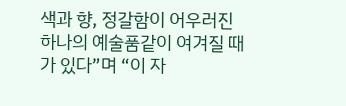색과 향, 정갈함이 어우러진 하나의 예술품같이 여겨질 때가 있다”며 “이 자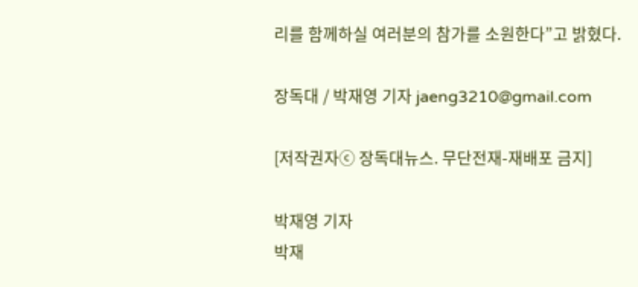리를 함께하실 여러분의 참가를 소원한다”고 밝혔다.

장독대 / 박재영 기자 jaeng3210@gmail.com

[저작권자ⓒ 장독대뉴스. 무단전재-재배포 금지]

박재영 기자
박재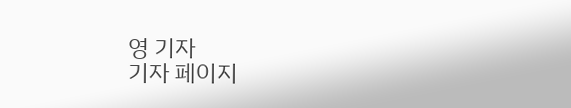영 기자
기자 페이지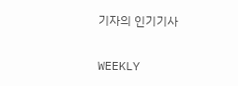기자의 인기기사

WEEKLY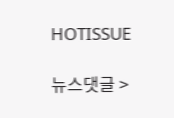HOTISSUE

뉴스댓글 >